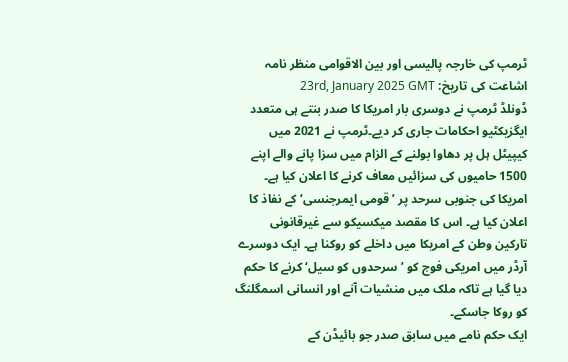ٹرمپ کی خارجہ پالیسی اور بین الاقوامی منظر نامہ
اشاعت کی تاریخ: 23rd, January 2025 GMT
ڈونلڈ ٹرمپ نے دوسری بار امریکا کا صدر بنتے ہی متعدد ایگزیکٹیو احکامات جاری کر دیے۔ٹرمپ نے 2021 میں کیپیٹل ہل پر دھاوا بولنے کے الزام میں سزا پانے والے اپنے 1500 حامیوں کی سزائیں معاف کرنے کا اعلان کیا ہے۔
امریکا کی جنوبی سرحد پر ’ قومی ایمرجنسی‘ کے نفاذ کا اعلان کیا ہے۔ اس کا مقصد میکسیکو سے غیرقانونی تارکین وطن کے امریکا میں داخلے کو روکنا ہے۔ ایک دوسرے آرڈر میں امریکی فوج کو ’سرحدوں کو سیل‘ کرنے کا حکم دیا گیا ہے تاکہ ملک میں منشیات آنے اور انسانی اسمگلنگ کو روکا جاسکے۔
ایک حکم نامے میں سابق صدر جو بائیڈن کے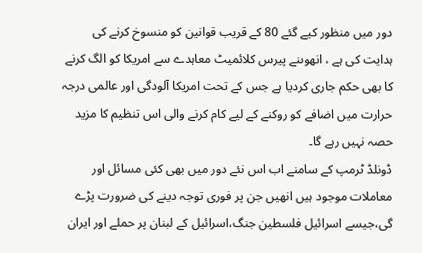دور میں منظور کیے گئے 80 کے قریب قوانین کو منسوخ کرنے کی ہدایت کی ہے ، انھوںنے پیرس کلائمیٹ معاہدے سے امریکا کو الگ کرنے کا بھی حکم جاری کردیا ہے جس کے تحت امریکا آلودگی اور عالمی درجہ حرارت میں اضافے کو روکنے کے لیے کام کرنے والی اس تنظیم کا مزید حصہ نہیں رہے گا۔
ڈونلڈ ٹرمپ کے سامنے اب اس نئے دور میں بھی کئی مسائل اور معاملات موجود ہیں انھیں جن پر فوری توجہ دینے کی ضرورت پڑے گی،جیسے اسرائیل فلسطین جنگ،اسرائیل کے لبنان پر حملے اور ایران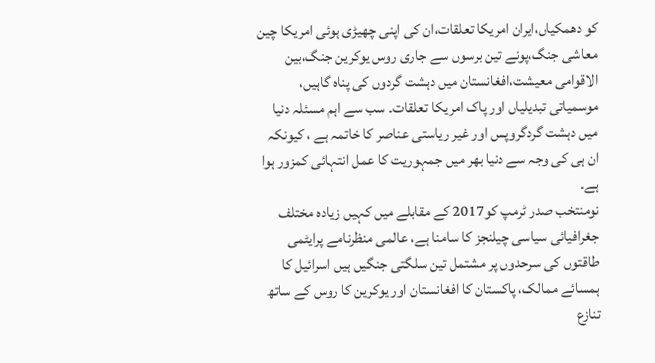کو دھمکیاں،ایران امریکا تعلقات،ان کی اپنی چھیڑی ہوئی امریکا چین معاشی جنگ،پونے تین برسوں سے جاری روس یوکرین جنگ،بین الاقوامی معیشت،افغانستان میں دہشت گردوں کی پناہ گاہیں، موسمیاتی تبدیلیاں اور پاک امریکا تعلقات۔ سب سے اہم مسئلہ دنیا میں دہشت گردگروپس اور غیر ریاستی عناصر کا خاتمہ ہے ، کیونکہ ان ہی کی وجہ سے دنیا بھر میں جمہوریت کا عمل انتہائی کمزور ہوا ہے۔
نومنتخب صدر ٹرمپ کو2017 کے مقابلے میں کہیں زیادہ مختلف جغرافیائی سیاسی چیلنجز کا سامنا ہے، عالمی منظرنامے پرایٹمی طاقتوں کی سرحدوں پر مشتمل تین سلگتی جنگیں ہیں اسرائیل کا ہمسائے ممالک، پاکستان کا افغانستان اور یوکرین کا روس کے ساتھ تنازع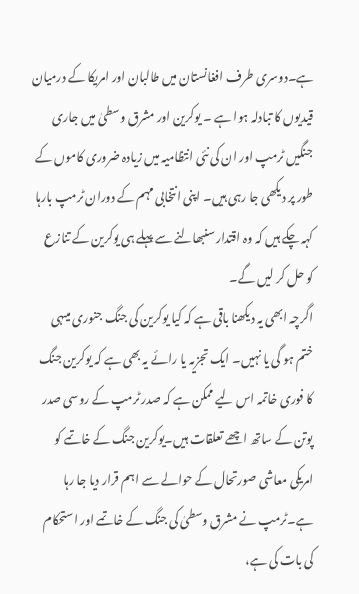ہے۔دوسری طرف افغانستان میں طالبان اور امریکا کے درمیان قیدیوں کا تبادلہ ہوا ہے ۔ یوکرین اور مشرق وسطیٰ میں جاری جنگیں ٹرمپ اور ان کی نئی انتظامیہ میں زیادہ ضروری کاموں کے طور پر دیکھی جا رہی ہیں۔ اپنی انتخابی مہم کے دوران ٹرمپ بارہا کہہ چکے ہیں کہ وہ اقتدار سنبھالنے سے پہلے ہی یوکرین کے تنازع کو حل کر لیں گے۔
اگرچہ ابھی یہ دیکھنا باقی ہے کہ کیا یوکرین کی جنگ جنوری میںہی ختم ہو گی یا نہیں۔ ایک تجزیہ یا رائے یہ بھی ہے کہ یوکرین جنگ کا فوری خاتمہ اس لیے ممکن ہے کہ صدر ٹرمپ کے روسی صدر پوتن کے ساتھ اچھے تعلقات ہیں۔یوکرین جنگ کے خاتمے کو امریکی معاشی صورتحال کے حوالے سے اہم قرار دیا جا رہا ہے۔ٹرمپ نے مشرق وسطیٰ کی جنگ کے خاتمے اور استحکام کی بات کی ہے،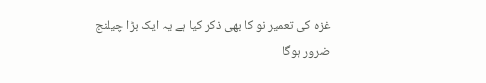غزہ کی تعمیر نو کا بھی ذکر کیا ہے یہ ایک بڑا چیلنج ضرور ہوگا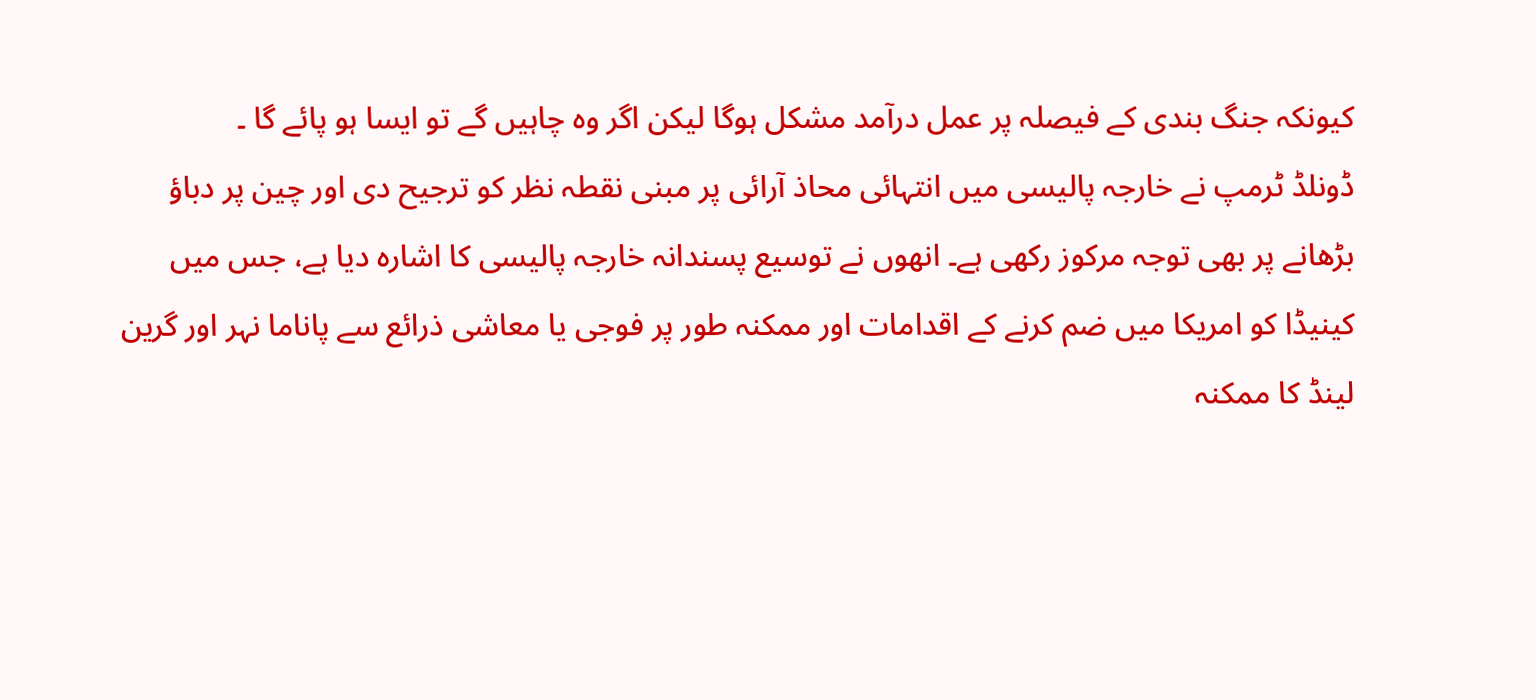کیونکہ جنگ بندی کے فیصلہ پر عمل درآمد مشکل ہوگا لیکن اگر وہ چاہیں گے تو ایسا ہو پائے گا ۔
ڈونلڈ ٹرمپ نے خارجہ پالیسی میں انتہائی محاذ آرائی پر مبنی نقطہ نظر کو ترجیح دی اور چین پر دباؤ بڑھانے پر بھی توجہ مرکوز رکھی ہے۔ انھوں نے توسیع پسندانہ خارجہ پالیسی کا اشارہ دیا ہے، جس میں کینیڈا کو امریکا میں ضم کرنے کے اقدامات اور ممکنہ طور پر فوجی یا معاشی ذرائع سے پاناما نہر اور گرین لینڈ کا ممکنہ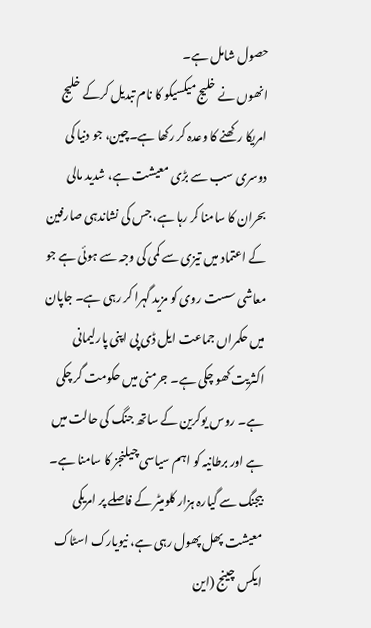حصول شامل ہے۔
انھوں نے خلیج میکسیکو کا نام تبدیل کرکے خلیج امریکا رکھنے کا وعدہ کر رکھا ہے۔چین، جو دنیا کی دوسری سب سے بڑی معیشت ہے، شدید مالی بحران کا سامنا کر رہا ہے، جس کی نشاندہی صارفین کے اعتماد میں تیزی سے کمی کی وجہ سے ہوئی ہے جو معاشی سست روی کو مزید گہرا کر رہی ہے۔ جاپان میں حکمراں جماعت ایل ڈی پی اپنی پارلیمانی اکثریت کھو چکی ہے۔ جرمنی میں حکومت گر چکی ہے۔ روس یوکرین کے ساتھ جنگ کی حالت میں ہے اور برطانیہ کو اہم سیاسی چیلنجز کا سامنا ہے۔
بیجنگ سے گیارہ ہزار کلومیٹر کے فاصلے پر امریکی معیشت پھل پھول رہی ہے، نیویارک اسٹاک ایکس چینج (این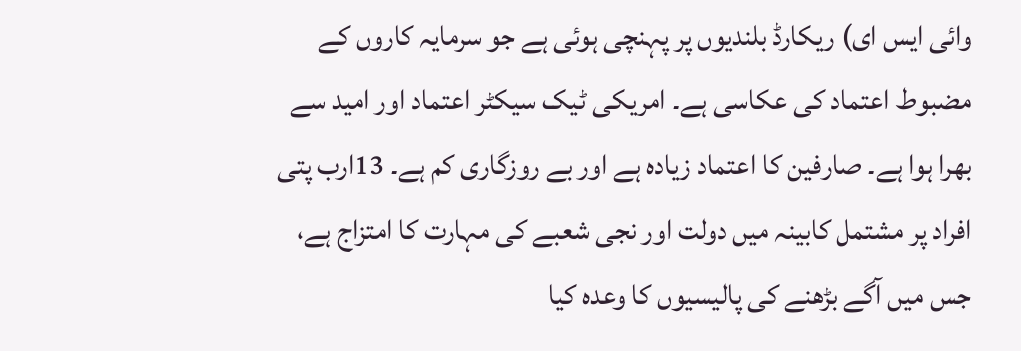وائی ایس ای) ریکارڈ بلندیوں پر پہنچی ہوئی ہے جو سرمایہ کاروں کے مضبوط اعتماد کی عکاسی ہے۔ امریکی ٹیک سیکٹر اعتماد اور امید سے بھرا ہوا ہے۔ صارفین کا اعتماد زیادہ ہے اور بے روزگاری کم ہے۔ 13ارب پتی افراد پر مشتمل کابینہ میں دولت اور نجی شعبے کی مہارت کا امتزاج ہے، جس میں آگے بڑھنے کی پالیسیوں کا وعدہ کیا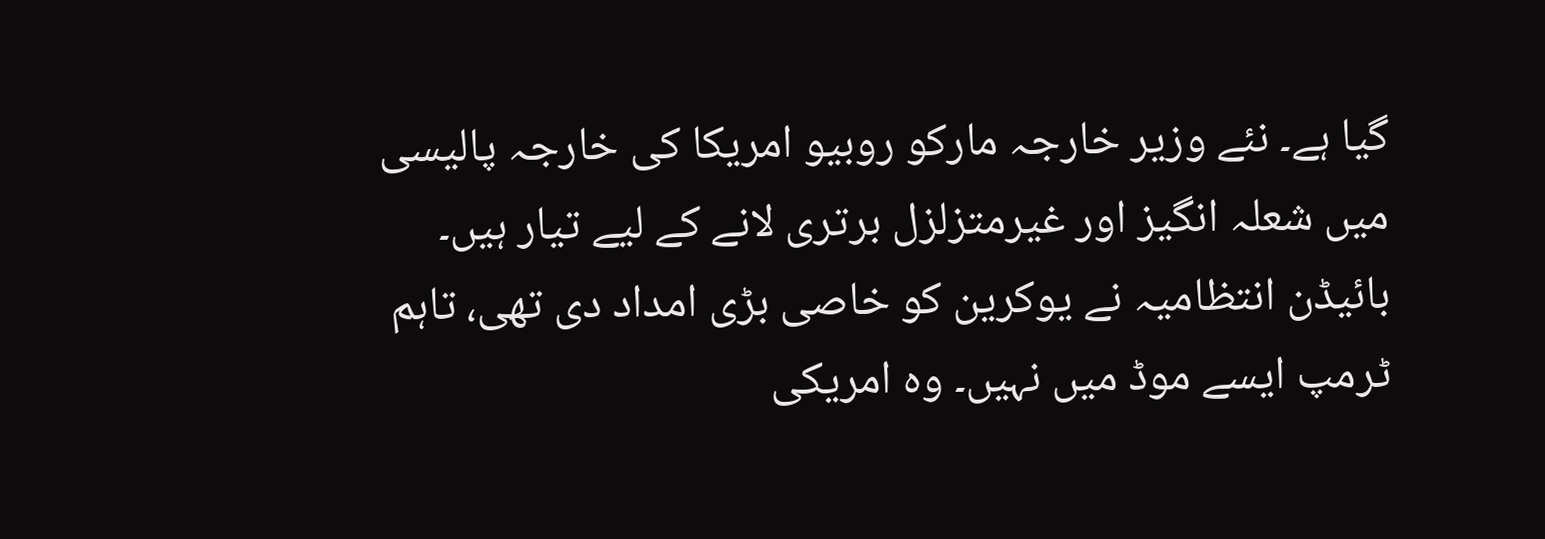گیا ہے۔ نئے وزیر خارجہ مارکو روبیو امریکا کی خارجہ پالیسی میں شعلہ انگیز اور غیرمتزلزل برتری لانے کے لیے تیار ہیں۔
بائیڈن انتظامیہ نے یوکرین کو خاصی بڑی امداد دی تھی، تاہم ٹرمپ ایسے موڈ میں نہیں۔ وہ امریکی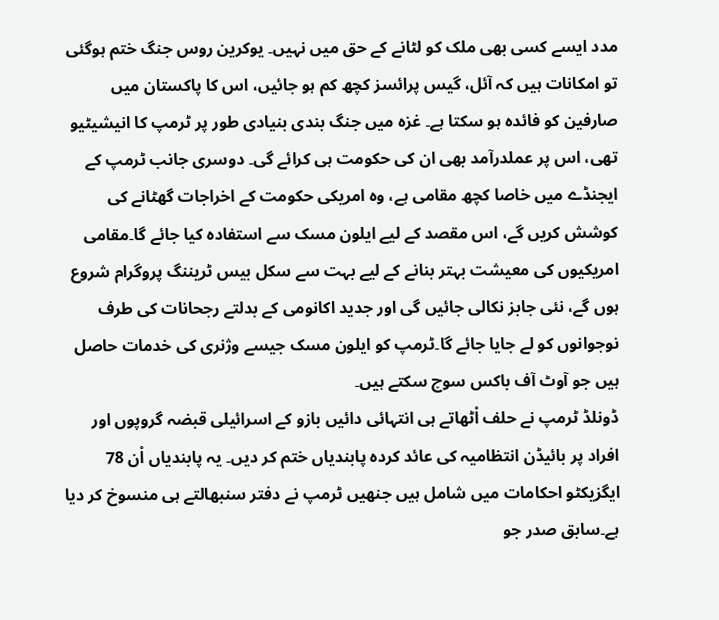مدد ایسے کسی بھی ملک کو لٹانے کے حق میں نہیں۔ یوکرین روس جنگ ختم ہوگئی تو امکانات ہیں کہ آئل، گیس پرائسز کچھ کم ہو جائیں، اس کا پاکستان میں صارفین کو فائدہ ہو سکتا ہے۔ غزہ میں جنگ بندی بنیادی طور پر ٹرمپ کا انیشیٹیو تھی، اس پر عملدرآمد بھی ان کی حکومت ہی کرائے گی۔ دوسری جانب ٹرمپ کے ایجنڈے میں خاصا کچھ مقامی ہے، وہ امریکی حکومت کے اخراجات گھٹانے کی کوشش کریں گے، اس مقصد کے لیے ایلون مسک سے استفادہ کیا جائے گا۔مقامی امریکیوں کی معیشت بہتر بنانے کے لیے بہت سے سکل بیس ٹریننگ پروگرام شروع ہوں گے، نئی جابز نکالی جائیں گی اور جدید اکانومی کے بدلتے رجحانات کی طرف نوجوانوں کو لے جایا جائے گا۔ٹرمپ کو ایلون مسک جیسے وژنری کی خدمات حاصل ہیں جو آوٹ آف باکس سوچ سکتے ہیں۔
ڈونلڈ ٹرمپ نے حلف اْٹھاتے ہی انتہائی دائیں بازو کے اسرائیلی قبضہ گروپوں اور افراد پر بائیڈن انتظامیہ کی عائد کردہ پابندیاں ختم کر دیں۔ یہ پابندیاں اْن 78 ایگزیکٹو احکامات میں شامل ہیں جنھیں ٹرمپ نے دفتر سنبھالتے ہی منسوخ کر دیا ہے۔سابق صدر جو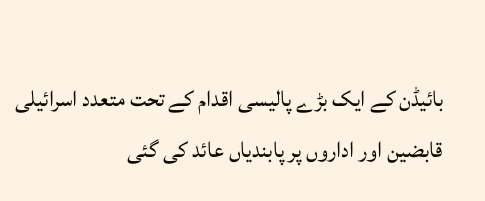بائیڈن کے ایک بڑے پالیسی اقدام کے تحت متعدد اسرائیلی قابضین اور اداروں پر پابندیاں عائد کی گئی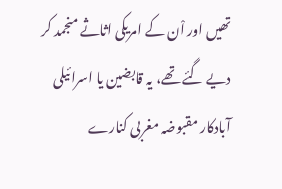تھیں اور اْن کے امریکی اثاثے منجمد کر دیے گئے تھے، یہ قابضین یا اسرائیلی آبادکار مقبوضہ مغربی کنارے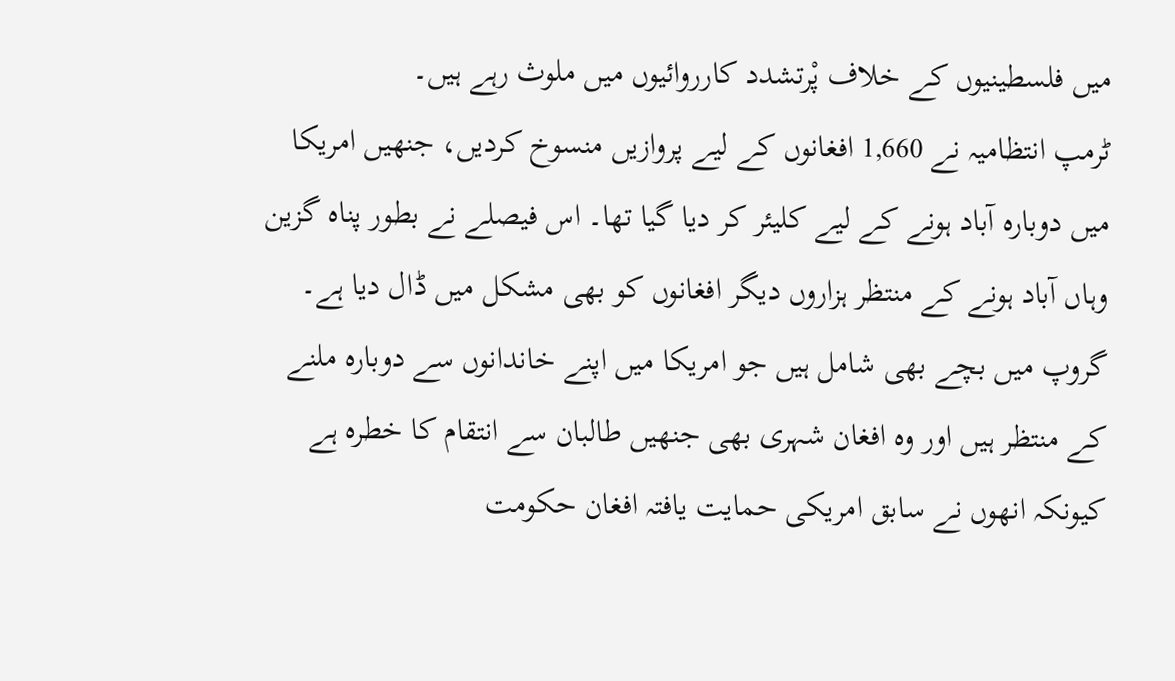میں فلسطینیوں کے خلاف پْرتشدد کارروائیوں میں ملوث رہے ہیں۔
ٹرمپ انتظامیہ نے 1,660 افغانوں کے لیے پروازیں منسوخ کردیں، جنھیں امریکا میں دوبارہ آباد ہونے کے لیے کلیئر کر دیا گیا تھا۔ اس فیصلے نے بطور پناہ گزین وہاں آباد ہونے کے منتظر ہزاروں دیگر افغانوں کو بھی مشکل میں ڈال دیا ہے۔ گروپ میں بچے بھی شامل ہیں جو امریکا میں اپنے خاندانوں سے دوبارہ ملنے کے منتظر ہیں اور وہ افغان شہری بھی جنھیں طالبان سے انتقام کا خطرہ ہے کیونکہ انھوں نے سابق امریکی حمایت یافتہ افغان حکومت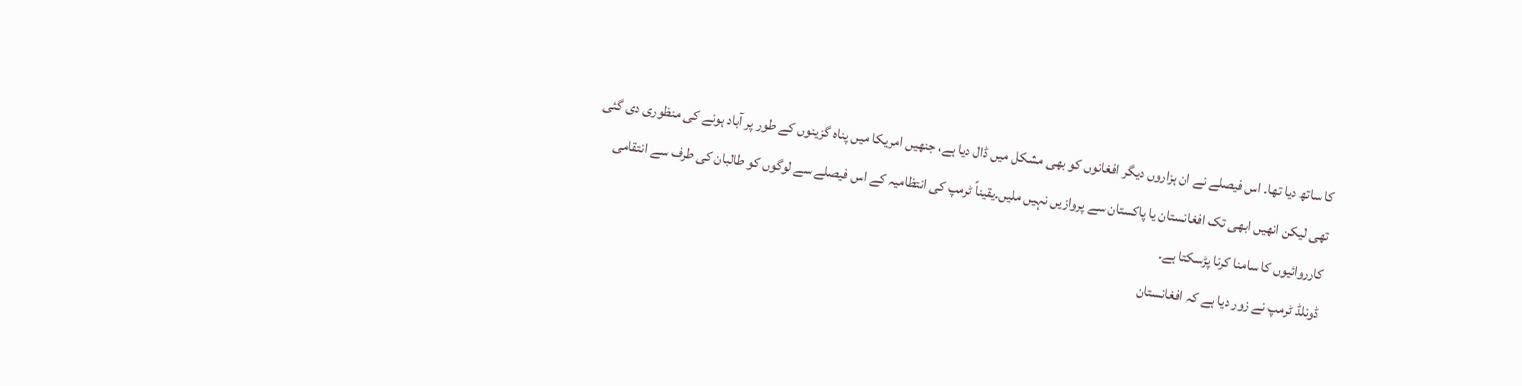کا ساتھ دیا تھا۔ اس فیصلے نے ان ہزاروں دیگر افغانوں کو بھی مشکل میں ڈال دیا ہے، جنھیں امریکا میں پناہ گزینوں کے طور پر آباد ہونے کی منظوری دی گئی تھی لیکن انھیں ابھی تک افغانستان یا پاکستان سے پروازیں نہیں ملیں۔یقیناً ٹرمپ کی انتظامیہ کے اس فیصلے سے لوگوں کو طالبان کی طرف سے انتقامی کارروائیوں کا سامنا کرنا پڑسکتا ہے۔
ڈونلڈ ٹرمپ نے زور دیا ہے کہ افغانستان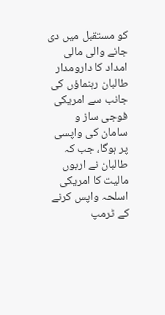کو مستقبل میں دی جانے والی مالی امداد کا دارومدار طالبان رہنماؤں کی جانب سے امریکی فوجی ساز و سامان کی واپسی پر ہوگا، جب کہ طالبان نے اربوں مالیت کا امریکی اسلحہ واپس کرنے کے ٹرمپ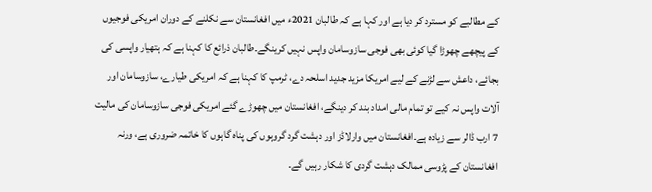کے مطالبے کو مسترد کر دیا ہے اور کہا ہے کہ طالبان 2021ء میں افغانستان سے نکلنے کے دوران امریکی فوجیوں کے پیچھے چھوڑا گیا کوئی بھی فوجی سازوسامان واپس نہیں کرینگے۔طالبان ذرائع کا کہنا ہے کہ ہتھیار واپسی کی بجائے، داعش سے لڑنے کے لیے امریکا مزید جدید اسلحہ دے، ٹرمپ کا کہنا ہے کہ امریکی طیارے، سازوسامان اور آلات واپس نہ کیے تو تمام مالی امداد بند کر دینگے، افغانستان میں چھوڑے گئے امریکی فوجی سازوسامان کی مالیت 7 ارب ڈالر سے زیادہ ہے۔افغانستان میں وارلاڈز اور دہشت گرد گروہوں کی پناہ گاہوں کا خاتمہ ضروری ہے، ورنہ افغانستان کے پڑوسی ممالک دہشت گردی کا شکار رہیں گے۔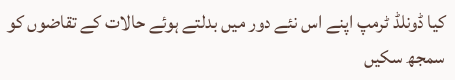کیا ڈونلڈ ٹرمپ اپنے اس نئے دور میں بدلتے ہوئے حالات کے تقاضوں کو سمجھ سکیں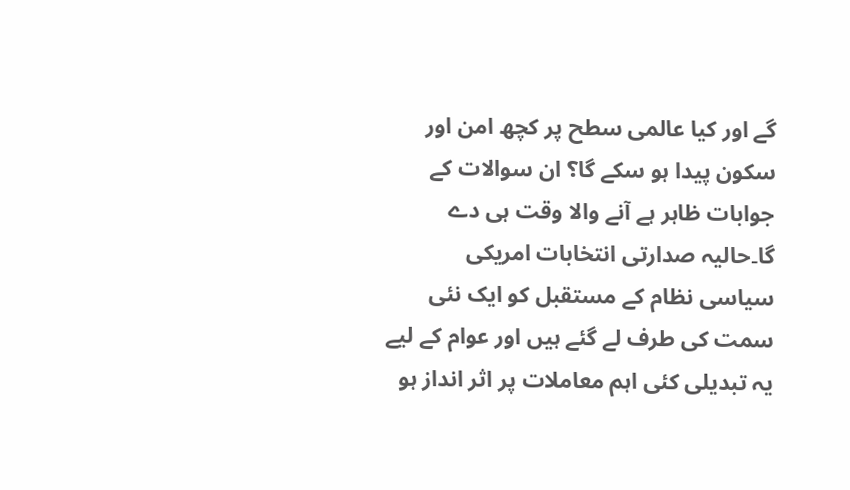گے اور کیا عالمی سطح پر کچھ امن اور سکون پیدا ہو سکے گا؟ ان سوالات کے جوابات ظاہر ہے آنے والا وقت ہی دے گا۔حالیہ صدارتی انتخابات امریکی سیاسی نظام کے مستقبل کو ایک نئی سمت کی طرف لے گئے ہیں اور عوام کے لیے یہ تبدیلی کئی اہم معاملات پر اثر انداز ہو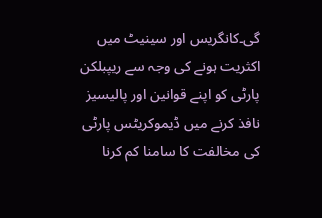گی۔کانگریس اور سینیٹ میں اکثریت ہونے کی وجہ سے ریپبلکن پارٹی کو اپنے قوانین اور پالیسیز نافذ کرنے میں ڈیموکریٹس پارٹی کی مخالفت کا سامنا کم کرنا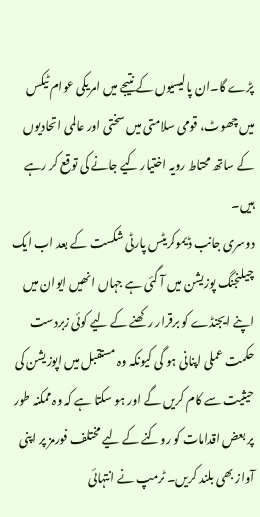پڑے گا۔ان پالیسیوں کے نتیجے میں امریکی عوام ٹیکس میں چھوٹ، قومی سلامتی میں سختی اور عالمی اتحادیوں کے ساتھ محتاط رویہ اختیار کیے جانے کی توقع کر رہے ہیں۔
دوسری جانب ڈیموکریٹس پارٹی شکست کے بعد اب ایک چیلنجنگ پوزیشن میں آ گئی ہے جہاں انھیں ایوان میں اپنے ایجنڈے کو برقرار رکھنے کے لیے کوئی زبردست حکمت عملی اپنانی ہو گی کیونکہ وہ مستقبل میں اپوزیشن کی حیثیت سے کام کریں گے اور ہو سکتا ہے کہ وہ ممکنہ طور پر بعض اقدامات کو روکنے کے لیے مختلف فورمز پر اپنی آواز بھی بلند کریں۔ ٹرمپ نے انتہائی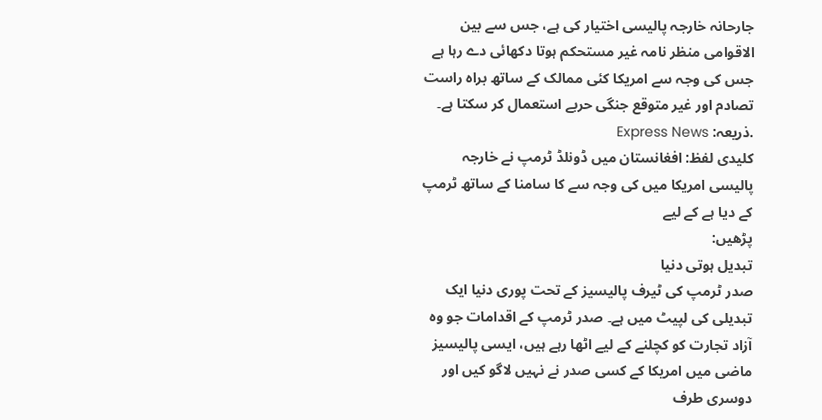جارحانہ خارجہ پالیسی اختیار کی ہے، جس سے بین الاقوامی منظر نامہ غیر مستحکم ہوتا دکھائی دے رہا ہے جس کی وجہ سے امریکا کئی ممالک کے ساتھ براہ راست تصادم اور غیر متوقع جنگی حربے استعمال کر سکتا ہے۔
.ذریعہ: Express News
کلیدی لفظ: افغانستان میں ڈونلڈ ٹرمپ نے خارجہ پالیسی امریکا میں کی وجہ سے کا سامنا کے ساتھ ٹرمپ کے دیا ہے کے لیے
پڑھیں:
تبدیل ہوتی دنیا
صدر ٹرمپ کی ٹیرف پالیسیز کے تحت پوری دنیا ایک تبدیلی کی لپیٹ میں ہے۔ صدر ٹرمپ کے اقدامات جو وہ آزاد تجارت کو کچلنے کے لیے اٹھا رہے ہیں، ایسی پالیسیز ماضی میں امریکا کے کسی صدر نے نہیں لاگو کیں اور دوسری طرف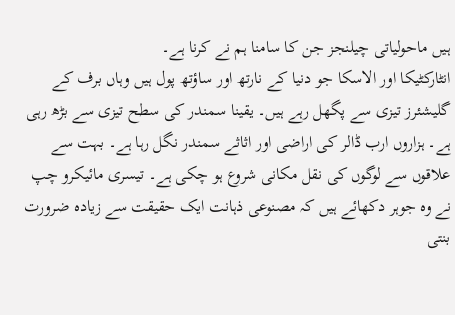ہیں ماحولیاتی چیلنجز جن کا سامنا ہم نے کرنا ہے۔
انٹارکٹیکا اور الاسکا جو دنیا کے نارتھ اور ساؤتھ پول ہیں وہاں برف کے گلیشئرز تیزی سے پگھل رہے ہیں۔ یقینا سمندر کی سطح تیزی سے بڑھ رہی ہے۔ ہزاروں ارب ڈالر کی اراضی اور اثاثے سمندر نگل رہا ہے۔ بہت سے علاقوں سے لوگوں کی نقل مکانی شروع ہو چکی ہے۔ تیسری مائیکرو چپ نے وہ جوہر دکھائے ہیں کہ مصنوعی ذہانت ایک حقیقت سے زیادہ ضرورت بنتی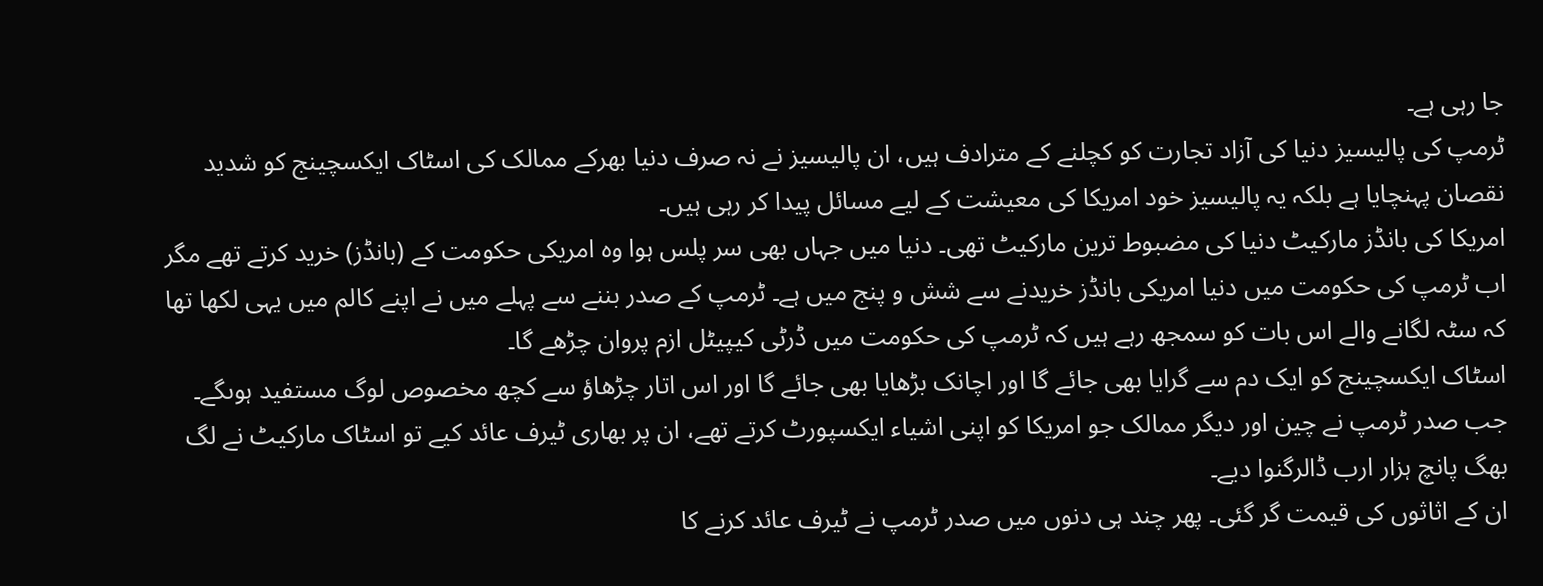جا رہی ہے۔
ٹرمپ کی پالیسیز دنیا کی آزاد تجارت کو کچلنے کے مترادف ہیں، ان پالیسیز نے نہ صرف دنیا بھرکے ممالک کی اسٹاک ایکسچینج کو شدید نقصان پہنچایا ہے بلکہ یہ پالیسیز خود امریکا کی معیشت کے لیے مسائل پیدا کر رہی ہیں۔
امریکا کی بانڈز مارکیٹ دنیا کی مضبوط ترین مارکیٹ تھی۔ دنیا میں جہاں بھی سر پلس ہوا وہ امریکی حکومت کے (بانڈز) خرید کرتے تھے مگر اب ٹرمپ کی حکومت میں دنیا امریکی بانڈز خریدنے سے شش و پنج میں ہے۔ ٹرمپ کے صدر بننے سے پہلے میں نے اپنے کالم میں یہی لکھا تھا کہ سٹہ لگانے والے اس بات کو سمجھ رہے ہیں کہ ٹرمپ کی حکومت میں ڈرٹی کیپیٹل ازم پروان چڑھے گا۔
اسٹاک ایکسچینج کو ایک دم سے گرایا بھی جائے گا اور اچانک بڑھایا بھی جائے گا اور اس اتار چڑھاؤ سے کچھ مخصوص لوگ مستفید ہوںگے۔ جب صدر ٹرمپ نے چین اور دیگر ممالک جو امریکا کو اپنی اشیاء ایکسپورٹ کرتے تھے، ان پر بھاری ٹیرف عائد کیے تو اسٹاک مارکیٹ نے لگ بھگ پانچ ہزار ارب ڈالرگنوا دیے۔
ان کے اثاثوں کی قیمت گر گئی۔ پھر چند ہی دنوں میں صدر ٹرمپ نے ٹیرف عائد کرنے کا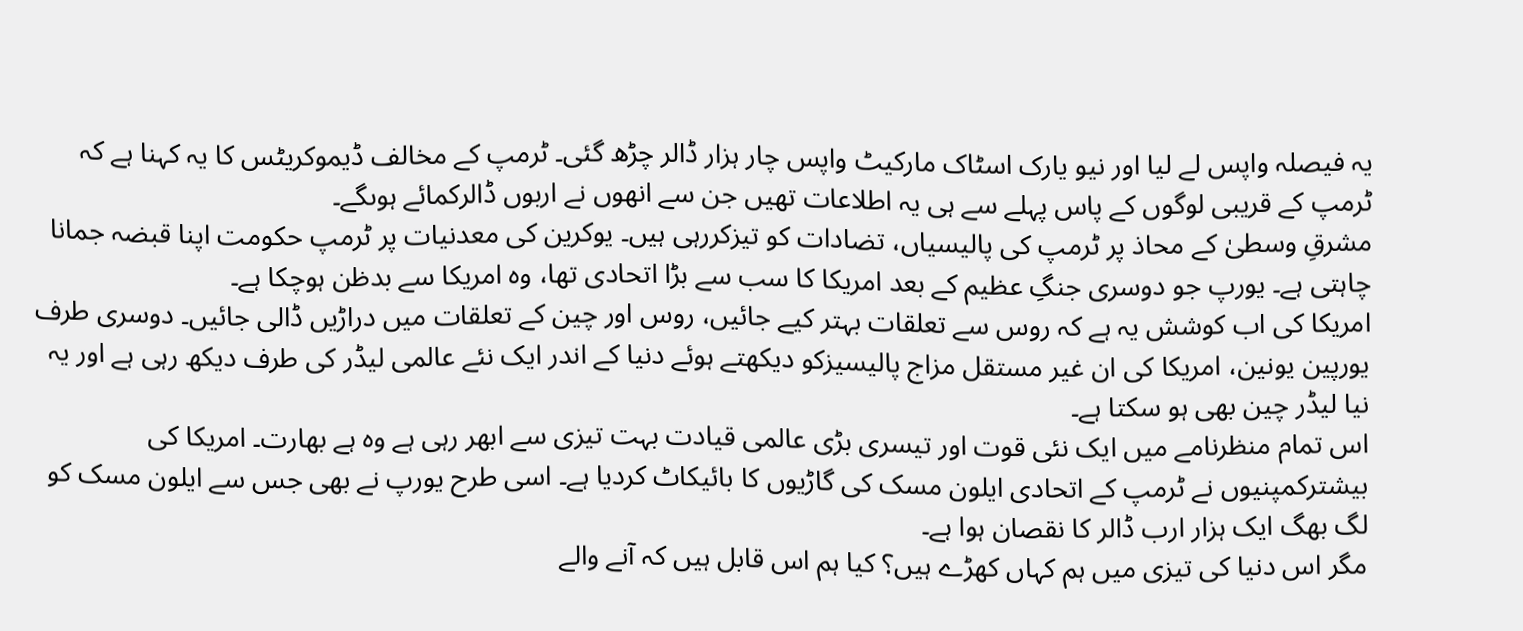یہ فیصلہ واپس لے لیا اور نیو یارک اسٹاک مارکیٹ واپس چار ہزار ڈالر چڑھ گئی۔ ٹرمپ کے مخالف ڈیموکریٹس کا یہ کہنا ہے کہ ٹرمپ کے قریبی لوگوں کے پاس پہلے سے ہی یہ اطلاعات تھیں جن سے انھوں نے اربوں ڈالرکمائے ہوںگے۔
مشرقِ وسطیٰ کے محاذ پر ٹرمپ کی پالیسیاں، تضادات کو تیزکررہی ہیں۔ یوکرین کی معدنیات پر ٹرمپ حکومت اپنا قبضہ جمانا چاہتی ہے۔ یورپ جو دوسری جنگِ عظیم کے بعد امریکا کا سب سے بڑا اتحادی تھا، وہ امریکا سے بدظن ہوچکا ہے۔
امریکا کی اب کوشش یہ ہے کہ روس سے تعلقات بہتر کیے جائیں، روس اور چین کے تعلقات میں دراڑیں ڈالی جائیں۔ دوسری طرف یورپین یونین، امریکا کی ان غیر مستقل مزاج پالیسیزکو دیکھتے ہوئے دنیا کے اندر ایک نئے عالمی لیڈر کی طرف دیکھ رہی ہے اور یہ نیا لیڈر چین بھی ہو سکتا ہے۔
اس تمام منظرنامے میں ایک نئی قوت اور تیسری بڑی عالمی قیادت بہت تیزی سے ابھر رہی ہے وہ ہے بھارت۔ امریکا کی بیشترکمپنیوں نے ٹرمپ کے اتحادی ایلون مسک کی گاڑیوں کا بائیکاٹ کردیا ہے۔ اسی طرح یورپ نے بھی جس سے ایلون مسک کو لگ بھگ ایک ہزار ارب ڈالر کا نقصان ہوا ہے۔
مگر اس دنیا کی تیزی میں ہم کہاں کھڑے ہیں؟ کیا ہم اس قابل ہیں کہ آنے والے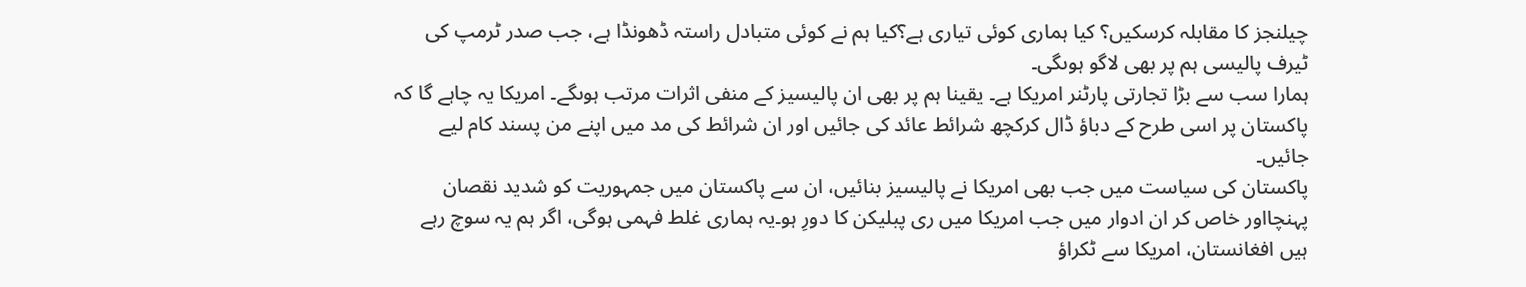چیلنجز کا مقابلہ کرسکیں؟ کیا ہماری کوئی تیاری ہے؟کیا ہم نے کوئی متبادل راستہ ڈھونڈا ہے، جب صدر ٹرمپ کی ٹیرف پالیسی ہم پر بھی لاگو ہوںگی۔
ہمارا سب سے بڑا تجارتی پارٹنر امریکا ہے۔ یقینا ہم پر بھی ان پالیسیز کے منفی اثرات مرتب ہوںگے۔ امریکا یہ چاہے گا کہ پاکستان پر اسی طرح کے دباؤ ڈال کرکچھ شرائط عائد کی جائیں اور ان شرائط کی مد میں اپنے من پسند کام لیے جائیں۔
پاکستان کی سیاست میں جب بھی امریکا نے پالیسیز بنائیں، ان سے پاکستان میں جمہوریت کو شدید نقصان پہنچااور خاص کر ان ادوار میں جب امریکا میں ری پبلیکن کا دورِ ہو۔یہ ہماری غلط فہمی ہوگی، اگر ہم یہ سوچ رہے ہیں افغانستان، امریکا سے ٹکراؤ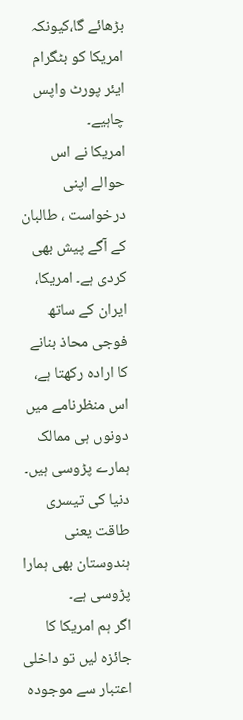بڑھائے گا،کیونکہ امریکا کو بٹگرام ایئر پورٹ واپس چاہیے۔
امریکا نے اس حوالے اپنی درخواست ، طالبان کے آگے پیش بھی کردی ہے۔ امریکا، ایران کے ساتھ فوجی محاذ بنانے کا ارادہ رکھتا ہے، اس منظرنامے میں دونوں ہی ممالک ہمارے پڑوسی ہیں۔ دنیا کی تیسری طاقت یعنی ہندوستان بھی ہمارا پڑوسی ہے۔
اگر ہم امریکا کا جائزہ لیں تو داخلی اعتبار سے موجودہ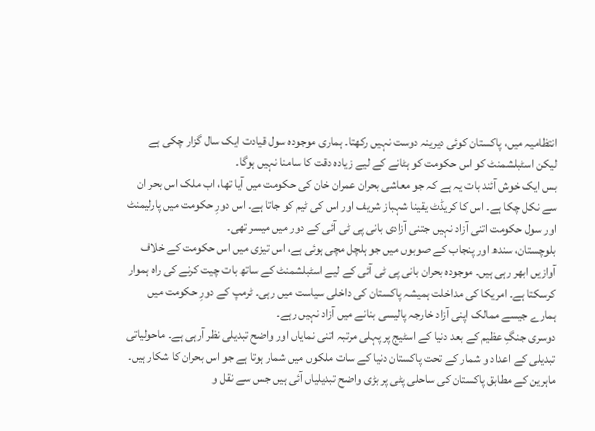انتظامیہ میں، پاکستان کوئی دیرینہ دوست نہیں رکھتا۔ ہماری موجودہ سول قیادت ایک سال گزار چکی ہے لیکن اسٹبلشمنٹ کو اس حکومت کو ہٹانے کے لیے زیادہ دقت کا سامنا نہیں ہوگا۔
بس ایک خوش آئند بات یہ ہے کہ جو معاشی بحران عمران خان کی حکومت میں آیا تھا، اب ملک اس بحر ان سے نکل چکا ہے۔ اس کا کریڈٹ یقینا شہباز شریف اور اس کی ٹیم کو جاتا ہے۔ اس دورِ حکومت میں پارلیمنٹ اور سول حکومت اتنی آزاد نہیں جتنی آزادی بانی پی ٹی آئی کے دور میں میسر تھی۔
بلوچستان، سندھ اور پنجاب کے صوبوں میں جو ہلچل مچی ہوئی ہے، اس تیزی میں اس حکومت کے خلاف آوازیں ابھر رہی ہیں۔ موجودہ بحران بانی پی ٹی آئی کے لیے اسٹبلشمنٹ کے ساتھ بات چیت کرنے کی راہ ہموار کرسکتا ہے۔ امریکا کی مداخلت ہمیشہ پاکستان کی داخلی سیاست میں رہی۔ ٹرمپ کے دورِ حکومت میں ہمارے جیسے ممالک اپنی آزاد خارجہ پالیسی بنانے میں آزاد نہیں رہے۔
دوسری جنگِ عظیم کے بعد دنیا کے اسٹیج پر پہلی مرتبہ اتنی نمایاں اور واضح تبدیلی نظر آرہی ہے۔ ماحولیاتی تبدیلی کے اعداد و شمار کے تحت پاکستان دنیا کے سات ملکوں میں شمار ہوتا ہے جو اس بحران کا شکار ہیں۔ ماہرین کے مطابق پاکستان کی ساحلی پٹی پر بڑی واضح تبدیلیاں آئی ہیں جس سے نقل و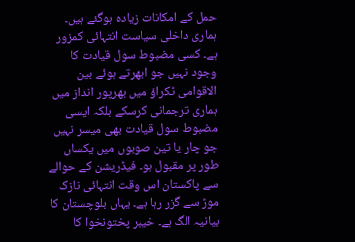حمل کے امکانات زیادہ ہوگئے ہیں۔
ہماری داخلی سیاست انتہائی کمزور ہے۔ کسی مضبوط سول قیادت کا وجود نہیں جو ابھرتے ہوئے بین الاقوامی ٹکراؤ میں بھرپور انداز میں ہماری ترجمانی کرسکے بلکہ ایسی مضبوط سول قیادت بھی میسر نہیں جو چار یا تین صوبوں میں یکساں طور پر مقبول ہو۔ فیڈریشن کے حوالے سے پاکستان اس وقت انتہائی نازک موڑ سے گزر رہا ہے۔ یہاں بلوچستان کا بیانیہ الگ ہے۔ خیبر پختونخوا کا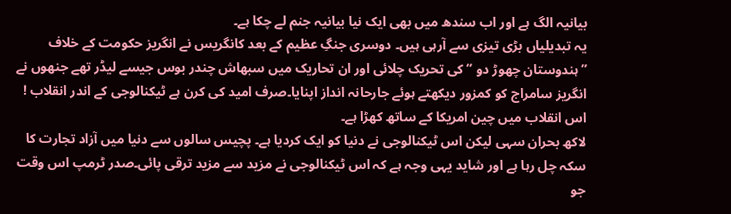بیانیہ الگ ہے اور اب سندھ میں بھی ایک نیا بیانیہ جنم لے چکا ہے۔
یہ تبدیلیاں بڑی تیزی سے آرہی ہیں۔ دوسری جنگِ عظیم کے بعد کانگریس نے انگریز حکومت کے خلاف ’’ہندوستان چھوڑ دو ‘‘ کی تحریک چلائی اور ان تحاریک میں سبھاش چندر بوس جیسے لیڈر تھے جنھوں نے انگریز سامراج کو کمزور دیکھتے ہوئے جارحانہ انداز اپنایا۔صرف امید کی کرن ہے ٹیکنالوجی کے اندر انقلاب ! اس انقلاب میں چین امریکا کے ساتھ کھڑا ہے۔
لاکھ بحران سہی لیکن اس ٹیکنالوجی نے دنیا کو ایک کردیا ہے۔ پچیس سالوں سے دنیا میں آزاد تجارت کا سکہ چل رہا ہے اور شاید یہی وجہ ہے کہ اس ٹیکنالوجی نے مزید سے مزید ترقی پائی۔صدر ٹرمپ اس وقت جو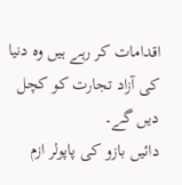اقدامات کر رہے ہیں وہ دنیا کی آزاد تجارت کو کچل دیں گے۔
دائیں بازو کی پاپولر ازم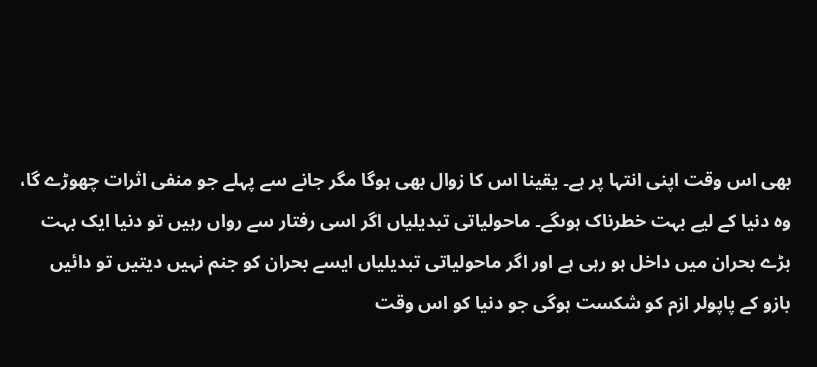بھی اس وقت اپنی انتہا پر ہے۔ یقینا اس کا زوال بھی ہوگا مگر جانے سے پہلے جو منفی اثرات چھوڑے گا، وہ دنیا کے لیے بہت خطرناک ہوںگے۔ ماحولیاتی تبدیلیاں اگر اسی رفتار سے رواں رہیں تو دنیا ایک بہت بڑے بحران میں داخل ہو رہی ہے اور اگر ماحولیاتی تبدیلیاں ایسے بحران کو جنم نہیں دیتیں تو دائیں بازو کے پاپولر ازم کو شکست ہوگی جو دنیا کو اس وقت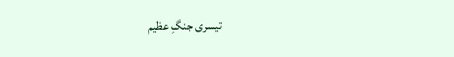تیسری جنگِ عظیم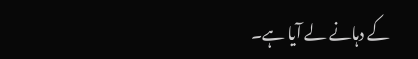کے دہانے لے آیا ہے۔